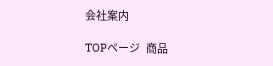会社案内

TOPページ   商品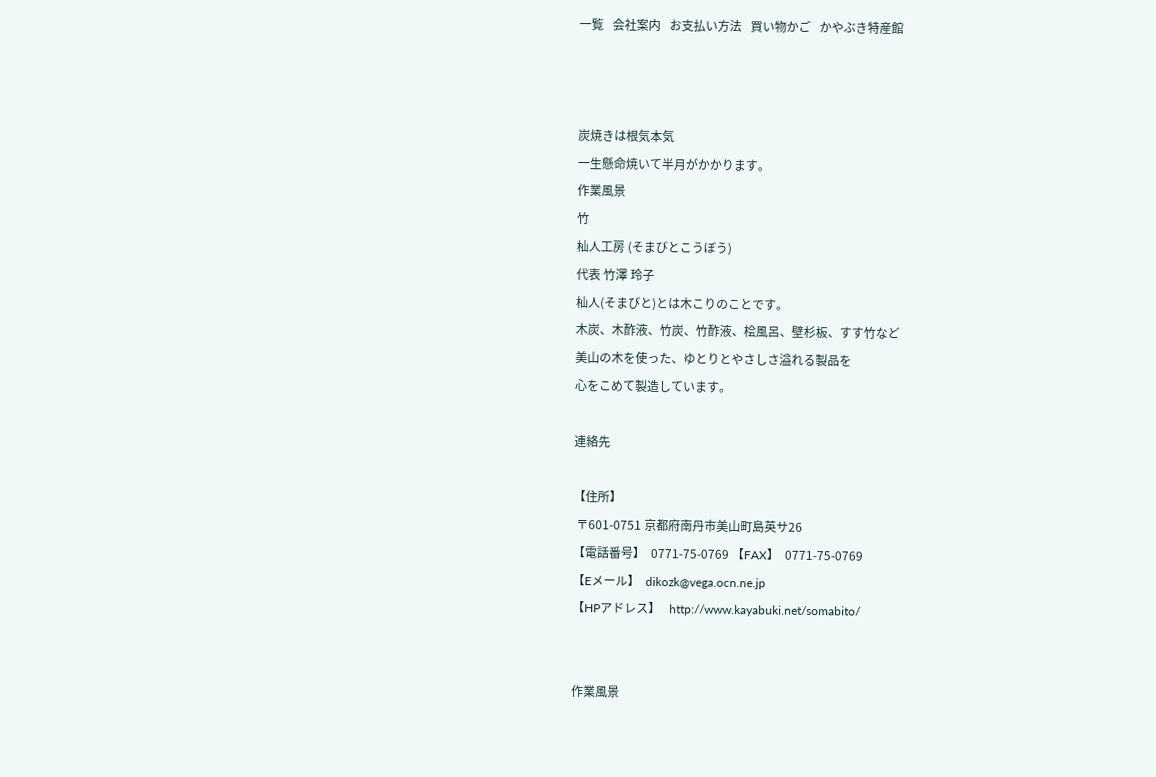一覧   会社案内   お支払い方法   買い物かご   かやぶき特産館



炭焼きは根気本気
一生懸命焼いて半月がかかります。
作業風景
竹
杣人工房 (そまびとこうぼう)
代表 竹澤 玲子
杣人(そまびと)とは木こりのことです。
木炭、木酢液、竹炭、竹酢液、桧風呂、壁杉板、すす竹など
美山の木を使った、ゆとりとやさしさ溢れる製品を
心をこめて製造しています。

連絡先

【住所】
 〒601-0751 京都府南丹市美山町島英サ26
【電話番号】  0771-75-0769 【FAX】  0771-75-0769
【Eメール】  dikozk@vega.ocn.ne.jp
【HPアドレス】   http://www.kayabuki.net/somabito/


作業風景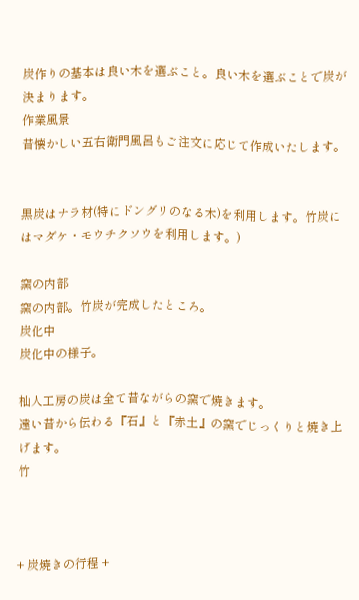炭作りの基本は良い木を選ぶこと。良い木を選ぶことで炭が決まります。
作業風景
昔懐かしい五右衛門風呂もご注文に応じて作成いたします。


黒炭はナラ材(特にドングリのなる木)を利用します。竹炭にはマダケ・モウチクソウを利用します。)

窯の内部
窯の内部。竹炭が完成したところ。
炭化中
炭化中の様子。

杣人工房の炭は全て昔ながらの窯で焼きます。
遠い昔から伝わる『石』と『赤土』の窯でじっくりと焼き上げます。
竹



+ 炭焼きの行程 +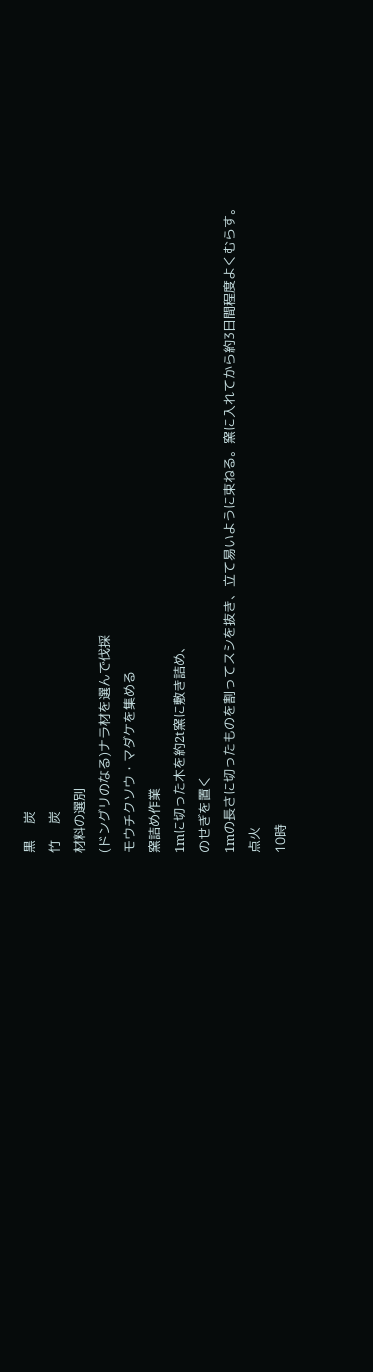黒    炭
竹    炭
材料の選別
(ドングリのなる)ナラ材を選んで伐採
モウチクソウ・マダケを集める
窯詰め作業
1mに切った木を約2t窯に敷き詰め、
のせぎを置く
1mの長さに切ったものを割ってスシを抜き、立て易いように束ねる。窯に入れてから約3日間程度よくむらす。
点火
10時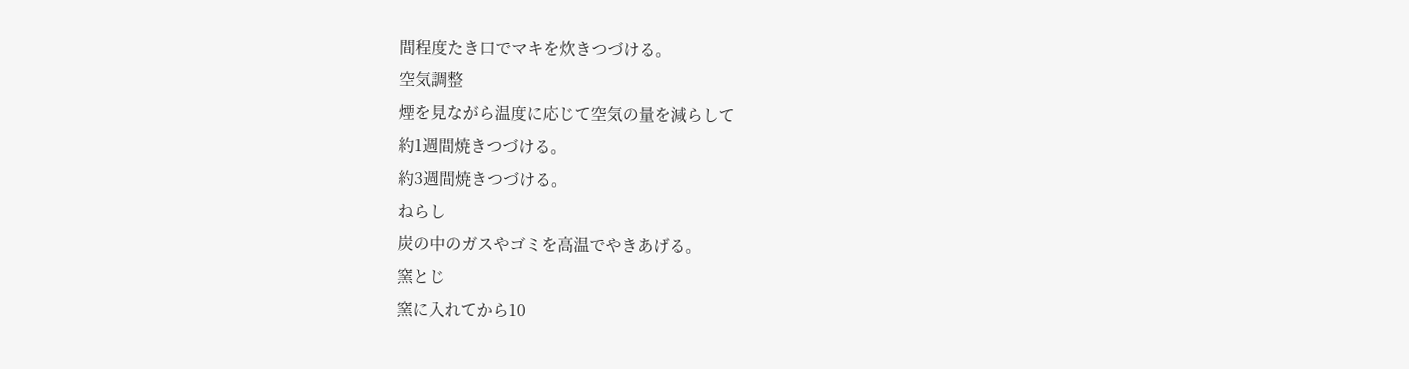間程度たき口でマキを炊きつづける。
空気調整
煙を見ながら温度に応じて空気の量を減らして
約1週間焼きつづける。
約3週間焼きつづける。
ねらし
炭の中のガスやゴミを高温でやきあげる。
窯とじ
窯に入れてから10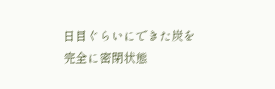日目ぐらいにできた炭を完全に密閉状態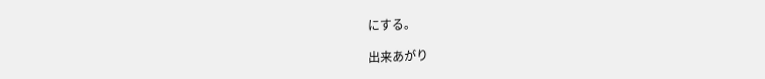にする。

出来あがり